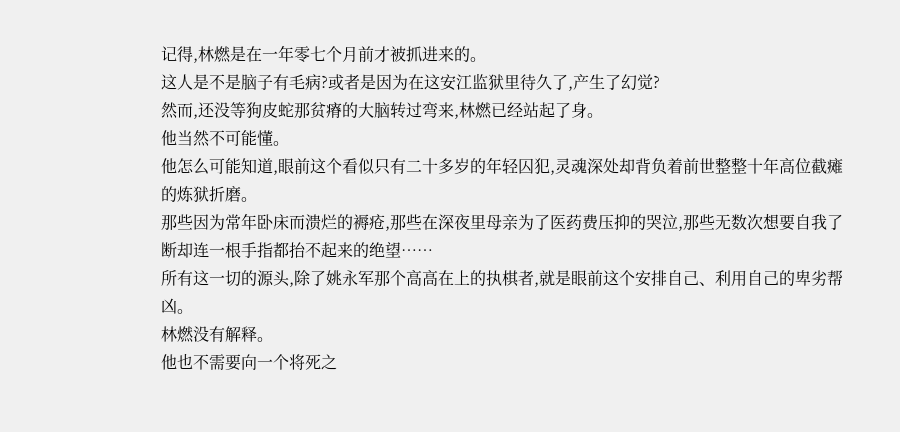记得,林燃是在一年零七个月前才被抓进来的。
这人是不是脑子有毛病?或者是因为在这安江监狱里待久了,产生了幻觉?
然而,还没等狗皮蛇那贫瘠的大脑转过弯来,林燃已经站起了身。
他当然不可能懂。
他怎么可能知道,眼前这个看似只有二十多岁的年轻囚犯,灵魂深处却背负着前世整整十年高位截瘫的炼狱折磨。
那些因为常年卧床而溃烂的褥疮,那些在深夜里母亲为了医药费压抑的哭泣,那些无数次想要自我了断却连一根手指都抬不起来的绝望……
所有这一切的源头,除了姚永军那个高高在上的执棋者,就是眼前这个安排自己、利用自己的卑劣帮凶。
林燃没有解释。
他也不需要向一个将死之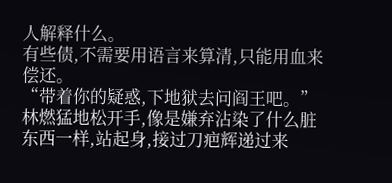人解释什么。
有些债,不需要用语言来算清,只能用血来偿还。
“带着你的疑惑,下地狱去问阎王吧。”
林燃猛地松开手,像是嫌弃沾染了什么脏东西一样,站起身,接过刀疤辉递过来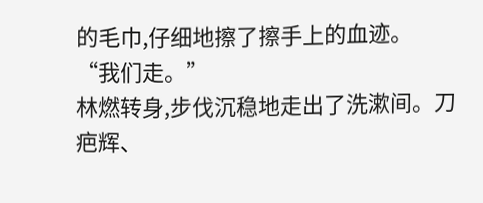的毛巾,仔细地擦了擦手上的血迹。
“我们走。”
林燃转身,步伐沉稳地走出了洗漱间。刀疤辉、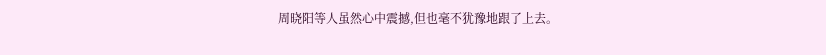周晓阳等人虽然心中震撼,但也毫不犹豫地跟了上去。